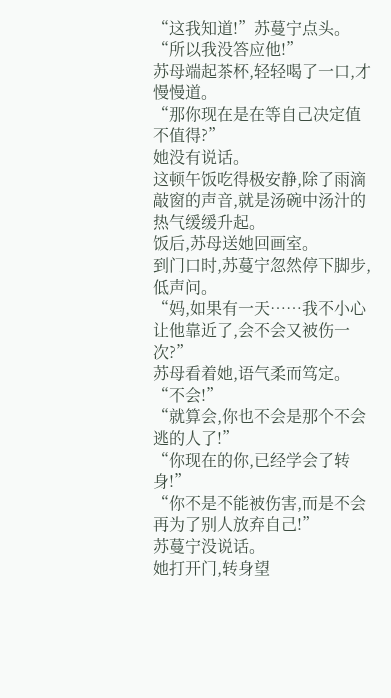“这我知道!”苏蔓宁点头。
“所以我没答应他!”
苏母端起茶杯,轻轻喝了一口,才慢慢道。
“那你现在是在等自己决定值不值得?”
她没有说话。
这顿午饭吃得极安静,除了雨滴敲窗的声音,就是汤碗中汤汁的热气缓缓升起。
饭后,苏母送她回画室。
到门口时,苏蔓宁忽然停下脚步,低声问。
“妈,如果有一天……我不小心让他靠近了,会不会又被伤一次?”
苏母看着她,语气柔而笃定。
“不会!”
“就算会,你也不会是那个不会逃的人了!”
“你现在的你,已经学会了转身!”
“你不是不能被伤害,而是不会再为了别人放弃自己!”
苏蔓宁没说话。
她打开门,转身望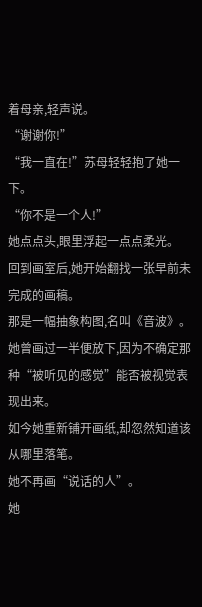着母亲,轻声说。
“谢谢你!”
“我一直在!”苏母轻轻抱了她一下。
“你不是一个人!”
她点点头,眼里浮起一点点柔光。
回到画室后,她开始翻找一张早前未完成的画稿。
那是一幅抽象构图,名叫《音波》。
她曾画过一半便放下,因为不确定那种“被听见的感觉”能否被视觉表现出来。
如今她重新铺开画纸,却忽然知道该从哪里落笔。
她不再画“说话的人”。
她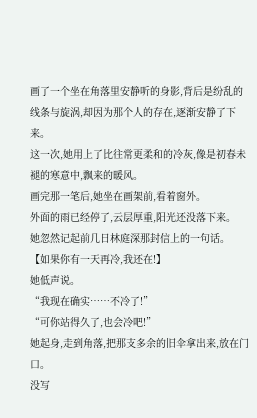画了一个坐在角落里安静听的身影,背后是纷乱的线条与旋涡,却因为那个人的存在,逐渐安静了下来。
这一次,她用上了比往常更柔和的冷灰,像是初春未褪的寒意中,飘来的暖风。
画完那一笔后,她坐在画架前,看着窗外。
外面的雨已经停了,云层厚重,阳光还没落下来。
她忽然记起前几日林庭深那封信上的一句话。
【如果你有一天再冷,我还在!】
她低声说。
“我现在确实……不冷了!”
“可你站得久了,也会冷吧!”
她起身,走到角落,把那支多余的旧伞拿出来,放在门口。
没写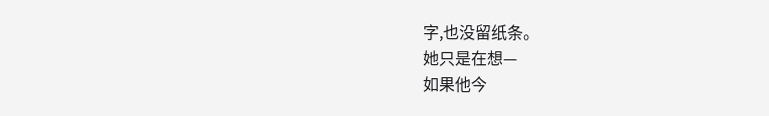字,也没留纸条。
她只是在想—
如果他今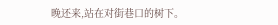晚还来,站在对街巷口的树下。